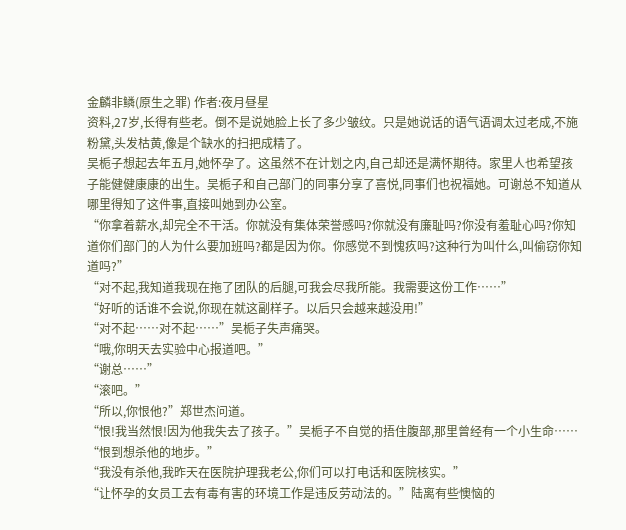金麟非鳞(原生之罪) 作者:夜月昼星
资料,27岁,长得有些老。倒不是说她脸上长了多少皱纹。只是她说话的语气语调太过老成,不施粉黛,头发枯黄,像是个缺水的扫把成精了。
吴栀子想起去年五月,她怀孕了。这虽然不在计划之内,自己却还是满怀期待。家里人也希望孩子能健健康康的出生。吴栀子和自己部门的同事分享了喜悦,同事们也祝福她。可谢总不知道从哪里得知了这件事,直接叫她到办公室。
“你拿着薪水,却完全不干活。你就没有集体荣誉感吗?你就没有廉耻吗?你没有羞耻心吗?你知道你们部门的人为什么要加班吗?都是因为你。你感觉不到愧疚吗?这种行为叫什么,叫偷窃你知道吗?”
“对不起,我知道我现在拖了团队的后腿,可我会尽我所能。我需要这份工作……”
“好听的话谁不会说,你现在就这副样子。以后只会越来越没用!”
“对不起……对不起……”吴栀子失声痛哭。
“哦,你明天去实验中心报道吧。”
“谢总……”
“滚吧。”
“所以,你恨他?”郑世杰问道。
“恨!我当然恨!因为他我失去了孩子。”吴栀子不自觉的捂住腹部,那里曾经有一个小生命……
“恨到想杀他的地步。”
“我没有杀他,我昨天在医院护理我老公,你们可以打电话和医院核实。”
“让怀孕的女员工去有毒有害的环境工作是违反劳动法的。”陆离有些懊恼的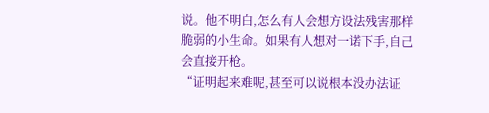说。他不明白,怎么有人会想方设法残害那样脆弱的小生命。如果有人想对一诺下手,自己会直接开枪。
“证明起来难呢,甚至可以说根本没办法证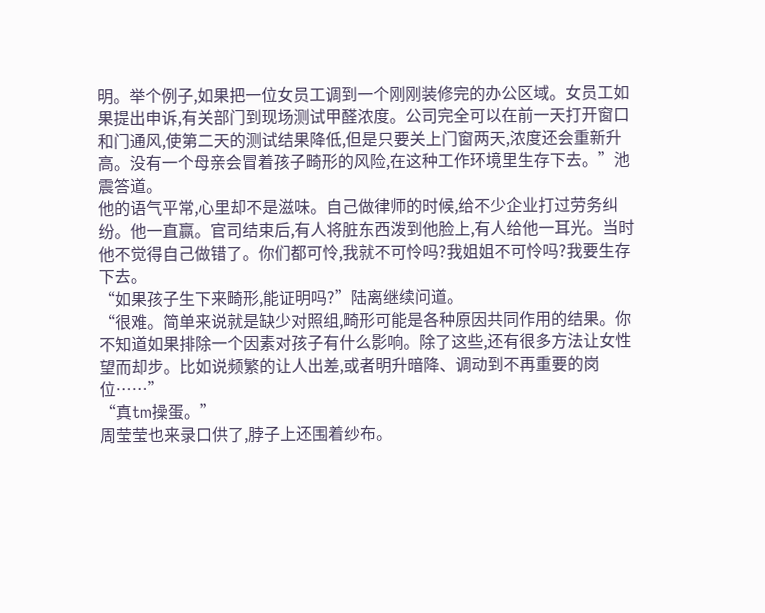明。举个例子,如果把一位女员工调到一个刚刚装修完的办公区域。女员工如果提出申诉,有关部门到现场测试甲醛浓度。公司完全可以在前一天打开窗口和门通风,使第二天的测试结果降低,但是只要关上门窗两天,浓度还会重新升高。没有一个母亲会冒着孩子畸形的风险,在这种工作环境里生存下去。”池震答道。
他的语气平常,心里却不是滋味。自己做律师的时候,给不少企业打过劳务纠纷。他一直赢。官司结束后,有人将脏东西泼到他脸上,有人给他一耳光。当时他不觉得自己做错了。你们都可怜,我就不可怜吗?我姐姐不可怜吗?我要生存下去。
“如果孩子生下来畸形,能证明吗?”陆离继续问道。
“很难。简单来说就是缺少对照组,畸形可能是各种原因共同作用的结果。你不知道如果排除一个因素对孩子有什么影响。除了这些,还有很多方法让女性望而却步。比如说频繁的让人出差,或者明升暗降、调动到不再重要的岗位……”
“真tm操蛋。”
周莹莹也来录口供了,脖子上还围着纱布。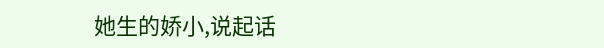她生的娇小,说起话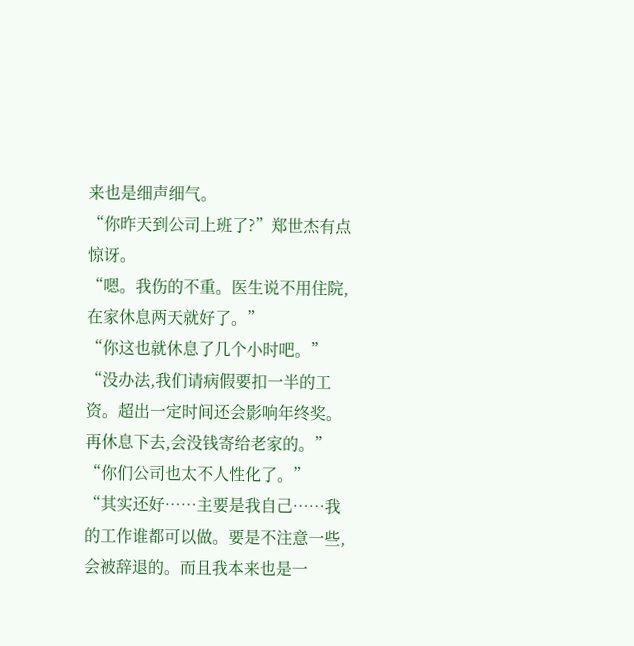来也是细声细气。
“你昨天到公司上班了?”郑世杰有点惊讶。
“嗯。我伤的不重。医生说不用住院,在家休息两天就好了。”
“你这也就休息了几个小时吧。”
“没办法,我们请病假要扣一半的工资。超出一定时间还会影响年终奖。再休息下去,会没钱寄给老家的。”
“你们公司也太不人性化了。”
“其实还好……主要是我自己……我的工作谁都可以做。要是不注意一些,会被辞退的。而且我本来也是一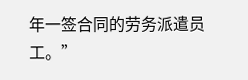年一签合同的劳务派遣员工。”